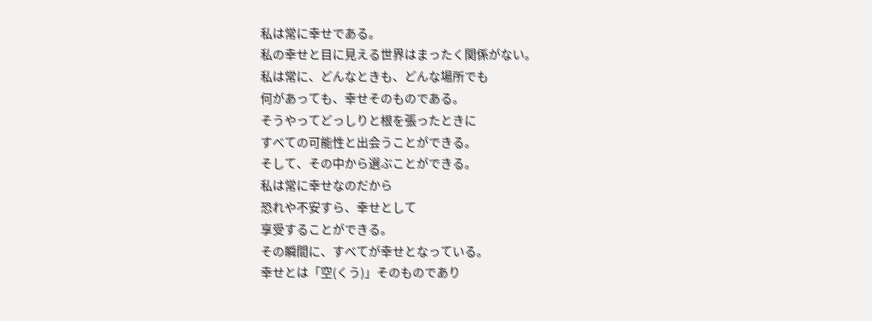私は常に幸せである。
私の幸せと目に見える世界はまったく関係がない。
私は常に、どんなときも、どんな場所でも
何があっても、幸せそのものである。
そうやってどっしりと根を張ったときに
すべての可能性と出会うことができる。
そして、その中から選ぶことができる。
私は常に幸せなのだから
恐れや不安すら、幸せとして
享受することができる。
その瞬間に、すべてが幸せとなっている。
幸せとは「空(くう)」そのものであり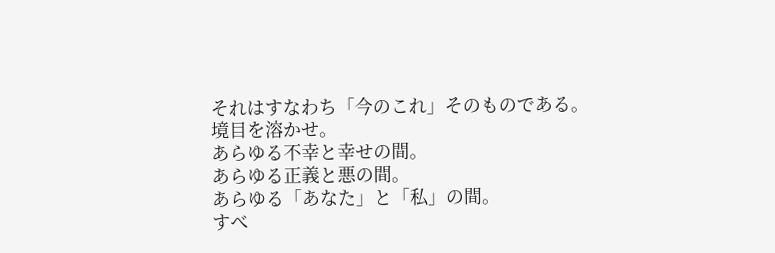それはすなわち「今のこれ」そのものである。
境目を溶かせ。
あらゆる不幸と幸せの間。
あらゆる正義と悪の間。
あらゆる「あなた」と「私」の間。
すべ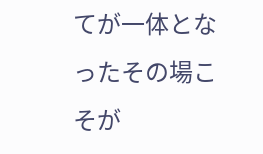てが一体となったその場こそが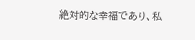絶対的な幸福であり、私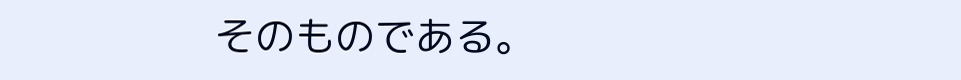そのものである。